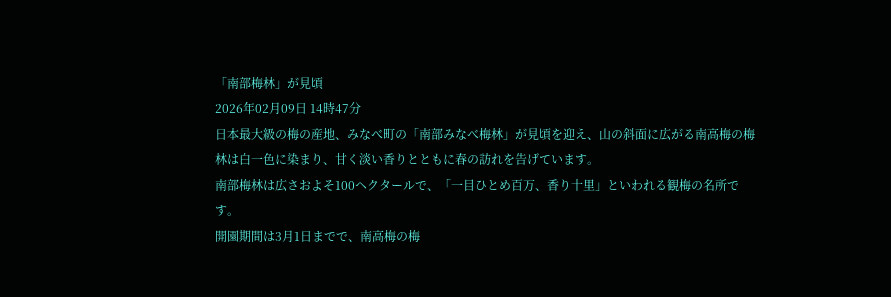「南部梅林」が見頃
2026年02月09日 14時47分
日本最大級の梅の産地、みなべ町の「南部みなべ梅林」が見頃を迎え、山の斜面に広がる南高梅の梅林は白一色に染まり、甘く淡い香りとともに春の訪れを告げています。
南部梅林は広さおよそ100ヘクタールで、「一目ひとめ百万、香り十里」といわれる観梅の名所です。
開園期間は3月1日までで、南高梅の梅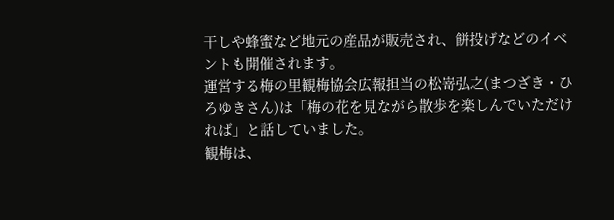干しや蜂蜜など地元の産品が販売され、餅投げなどのイベントも開催されます。
運営する梅の里観梅協会広報担当の松嵜弘之(まつざき・ひろゆきさん)は「梅の花を見ながら散歩を楽しんでいただければ」と話していました。
観梅は、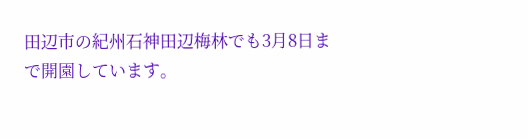田辺市の紀州石神田辺梅林でも3月8日まで開園しています。